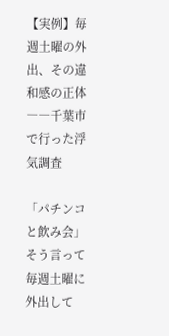【実例】毎週土曜の外出、その違和感の正体――千葉市で行った浮気調査

「パチンコと飲み会」
そう言って毎週土曜に外出して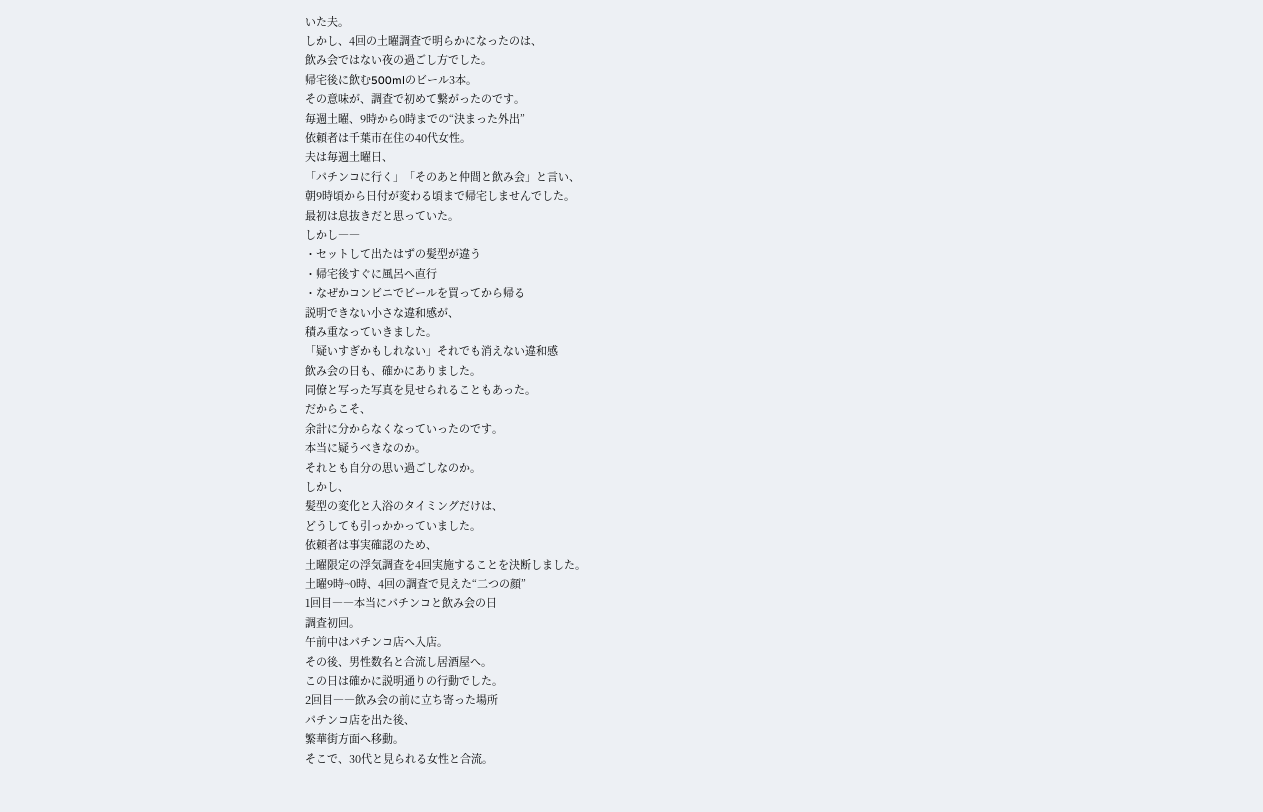いた夫。
しかし、4回の土曜調査で明らかになったのは、
飲み会ではない夜の過ごし方でした。
帰宅後に飲む500mlのビール3本。
その意味が、調査で初めて繋がったのです。
毎週土曜、9時から0時までの“決まった外出”
依頼者は千葉市在住の40代女性。
夫は毎週土曜日、
「パチンコに行く」「そのあと仲間と飲み会」と言い、
朝9時頃から日付が変わる頃まで帰宅しませんでした。
最初は息抜きだと思っていた。
しかし――
・セットして出たはずの髪型が違う
・帰宅後すぐに風呂へ直行
・なぜかコンビニでビールを買ってから帰る
説明できない小さな違和感が、
積み重なっていきました。
「疑いすぎかもしれない」それでも消えない違和感
飲み会の日も、確かにありました。
同僚と写った写真を見せられることもあった。
だからこそ、
余計に分からなくなっていったのです。
本当に疑うべきなのか。
それとも自分の思い過ごしなのか。
しかし、
髪型の変化と入浴のタイミングだけは、
どうしても引っかかっていました。
依頼者は事実確認のため、
土曜限定の浮気調査を4回実施することを決断しました。
土曜9時~0時、4回の調査で見えた“二つの顔”
1回目――本当にパチンコと飲み会の日
調査初回。
午前中はパチンコ店へ入店。
その後、男性数名と合流し居酒屋へ。
この日は確かに説明通りの行動でした。
2回目――飲み会の前に立ち寄った場所
パチンコ店を出た後、
繁華街方面へ移動。
そこで、30代と見られる女性と合流。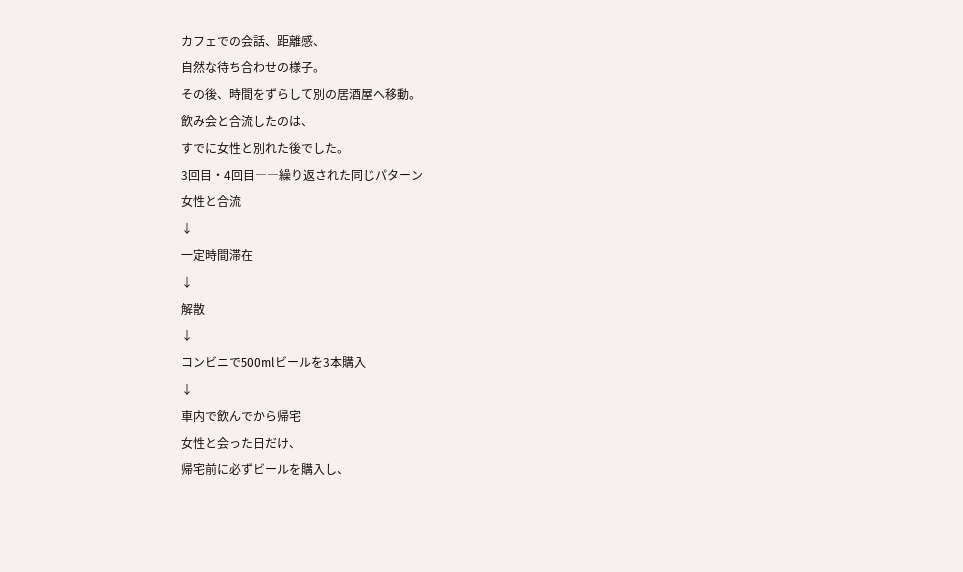カフェでの会話、距離感、
自然な待ち合わせの様子。
その後、時間をずらして別の居酒屋へ移動。
飲み会と合流したのは、
すでに女性と別れた後でした。
3回目・4回目――繰り返された同じパターン
女性と合流
↓
一定時間滞在
↓
解散
↓
コンビニで500mlビールを3本購入
↓
車内で飲んでから帰宅
女性と会った日だけ、
帰宅前に必ずビールを購入し、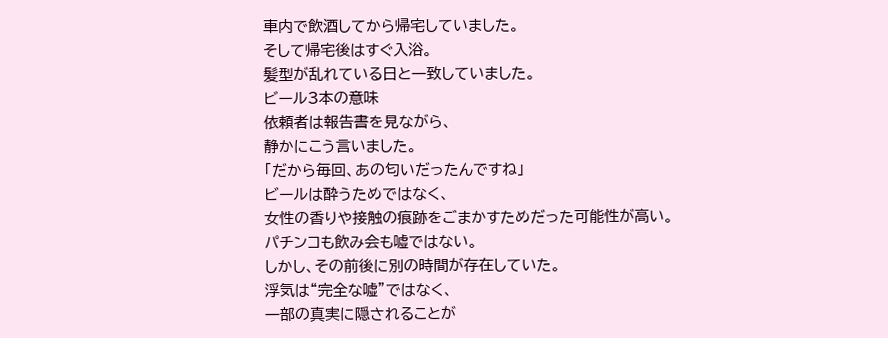車内で飲酒してから帰宅していました。
そして帰宅後はすぐ入浴。
髪型が乱れている日と一致していました。
ビール3本の意味
依頼者は報告書を見ながら、
静かにこう言いました。
「だから毎回、あの匂いだったんですね」
ビールは酔うためではなく、
女性の香りや接触の痕跡をごまかすためだった可能性が高い。
パチンコも飲み会も嘘ではない。
しかし、その前後に別の時間が存在していた。
浮気は“完全な嘘”ではなく、
一部の真実に隠されることが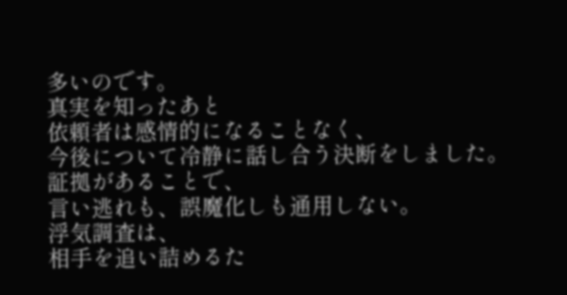多いのです。
真実を知ったあと
依頼者は感情的になることなく、
今後について冷静に話し合う決断をしました。
証拠があることで、
言い逃れも、誤魔化しも通用しない。
浮気調査は、
相手を追い詰めるた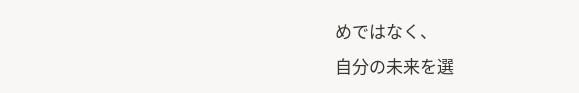めではなく、
自分の未来を選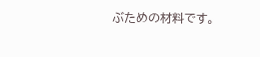ぶための材料です。